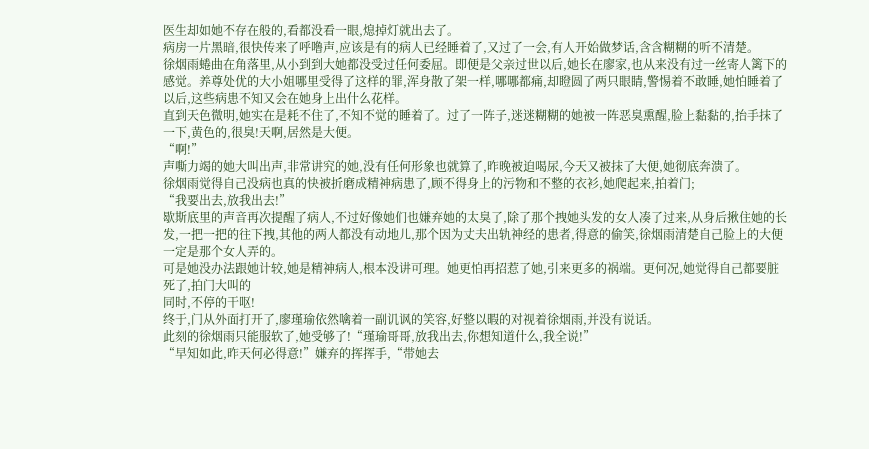医生却如她不存在般的,看都没看一眼,熄掉灯就出去了。
病房一片黑暗,很快传来了呼噜声,应该是有的病人已经睡着了,又过了一会,有人开始做梦话,含含糊糊的听不清楚。
徐烟雨蜷曲在角落里,从小到到大她都没受过任何委屈。即便是父亲过世以后,她长在廖家,也从来没有过一丝寄人篱下的感觉。养尊处优的大小姐哪里受得了这样的罪,浑身散了架一样,哪哪都痛,却瞪圆了两只眼睛,警惕着不敢睡,她怕睡着了以后,这些病患不知又会在她身上出什么花样。
直到天色微明,她实在是耗不住了,不知不觉的睡着了。过了一阵子,迷迷糊糊的她被一阵恶臭熏醒,脸上黏黏的,抬手抹了一下,黄色的,很臭!天啊,居然是大便。
“啊!”
声嘶力竭的她大叫出声,非常讲究的她,没有任何形象也就算了,昨晚被迫喝尿,今天又被抹了大便,她彻底奔溃了。
徐烟雨觉得自己没病也真的快被折磨成精神病患了,顾不得身上的污物和不整的衣衫,她爬起来,拍着门;
“我要出去,放我出去!”
歇斯底里的声音再次提醒了病人,不过好像她们也嫌弃她的太臭了,除了那个拽她头发的女人凑了过来,从身后揪住她的长发,一把一把的往下拽,其他的两人都没有动地儿,那个因为丈夫出轨神经的患者,得意的偷笑,徐烟雨清楚自己脸上的大便一定是那个女人弄的。
可是她没办法跟她计较,她是精神病人,根本没讲可理。她更怕再招惹了她,引来更多的祸端。更何况,她觉得自己都要脏死了,拍门大叫的
同时,不停的干呕!
终于,门从外面打开了,廖瑾瑜依然噙着一副讥讽的笑容,好整以暇的对视着徐烟雨,并没有说话。
此刻的徐烟雨只能服软了,她受够了!“瑾瑜哥哥,放我出去,你想知道什么,我全说!”
“早知如此,昨天何必得意!”嫌弃的挥挥手,“带她去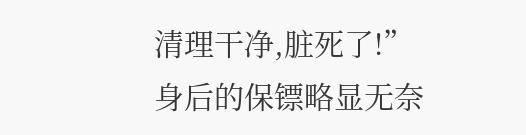清理干净,脏死了!”
身后的保镖略显无奈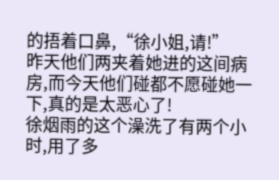的捂着口鼻,“徐小姐,请!”
昨天他们两夹着她进的这间病房,而今天他们碰都不愿碰她一下,真的是太恶心了!
徐烟雨的这个澡洗了有两个小时,用了多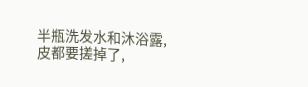半瓶洗发水和沐浴露,皮都要搓掉了,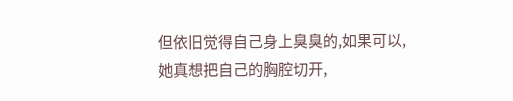但依旧觉得自己身上臭臭的,如果可以,她真想把自己的胸腔切开,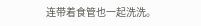连带着食管也一起洗洗。